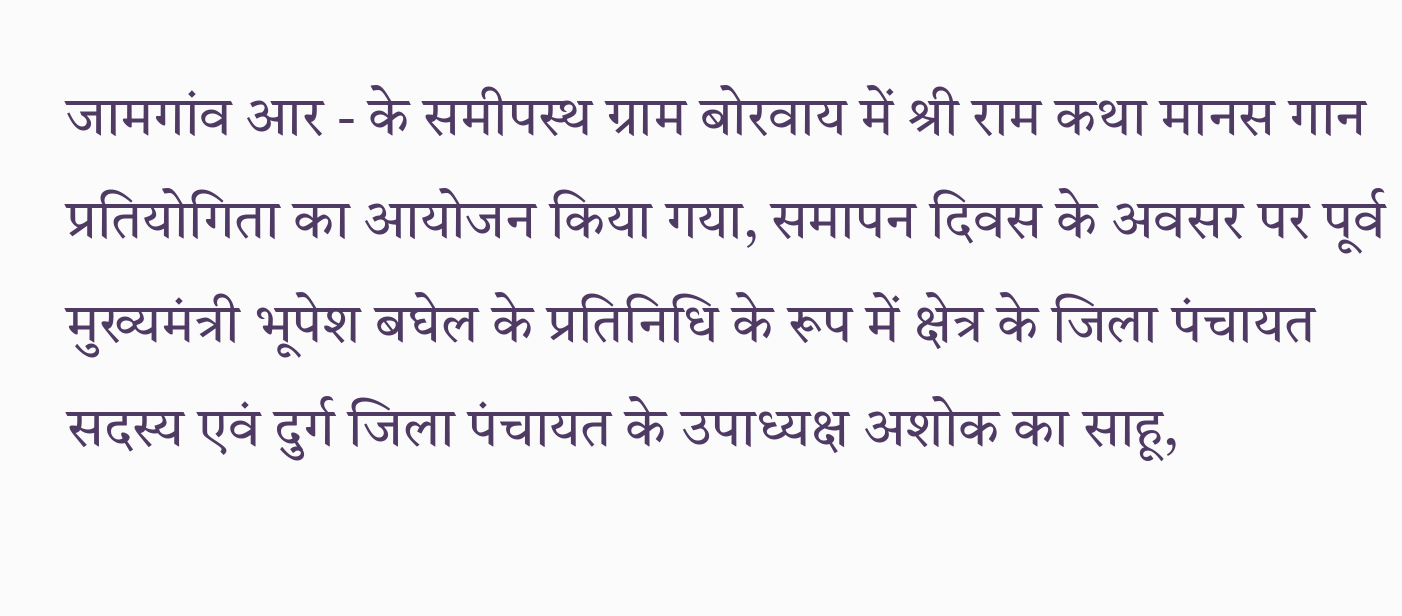जामगांव आर - के समीपस्थ ग्राम बोरवाय में श्री राम कथा मानस गान प्रतियोगिता का आयोजन किया गया, समापन दिवस के अवसर पर पूर्व मुख्यमंत्री भूपेश बघेल के प्रतिनिधि के रूप में क्षेत्र के जिला पंचायत सदस्य एवं दुर्ग जिला पंचायत के उपाध्यक्ष अशोक का साहू,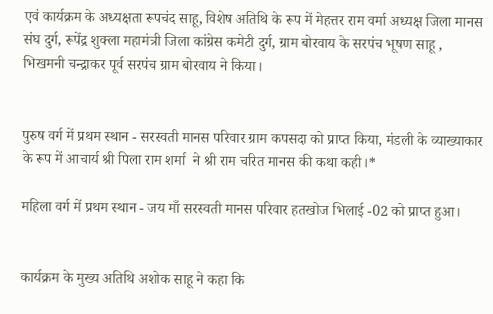एवं कार्यक्रम के अध्यक्षता रूपचंद साहू, विशेष अतिथि के रूप में मेहत्तर राम वर्मा अध्यक्ष जिला मानस संघ दुर्ग, रूपेंद्र शुक्ला महामंत्री जिला कांग्रेस कमेटी दुर्ग, ग्राम बोरवाय के सरपंच भूषण साहू , भिखमनी चन्द्राकर पूर्व सरपंच ग्राम बोरवाय ने किया।


पुरुष वर्ग में प्रथम स्थान - सरस्वती मानस परिवार ग्राम कपसदा को प्राप्त किया, मंडली के व्याख्याकार के रूप में आचार्य श्री पिला राम शर्मा  ने श्री राम चरित मानस की कथा कही।*

महिला वर्ग में प्रथम स्थान - जय माँ सरस्वती मानस परिवार हतखोज भिलाई -02 को प्राप्त हुआ।


कार्यक्रम के मुख्य अतिथि अशोक साहू ने कहा कि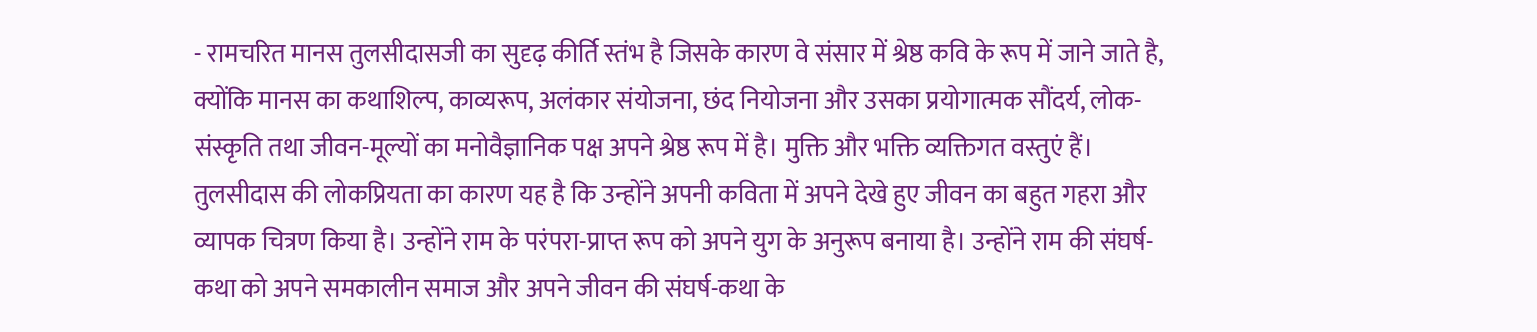- रामचरित मानस तुलसीदासजी का सुदृढ़ कीर्ति स्तंभ है जिसके कारण वे संसार में श्रेष्ठ कवि के रूप में जाने जाते है, क्योंकि मानस का कथाशिल्प, काव्यरूप, अलंकार संयोजना, छंद नियोजना और उसका प्रयोगात्मक सौंदर्य, लोक-संस्कृति तथा जीवन-मूल्यों का मनोवैज्ञानिक पक्ष अपने श्रेष्ठ रूप में है। मुक्ति और भक्ति व्यक्तिगत वस्तुएं हैं। तुलसीदास की लोकप्रियता का कारण यह है कि उन्होंने अपनी कविता में अपने देखे हुए जीवन का बहुत गहरा और व्यापक चित्रण किया है। उन्होंने राम के परंपरा-प्राप्त रूप को अपने युग के अनुरूप बनाया है। उन्होंने राम की संघर्ष-कथा को अपने समकालीन समाज और अपने जीवन की संघर्ष-कथा के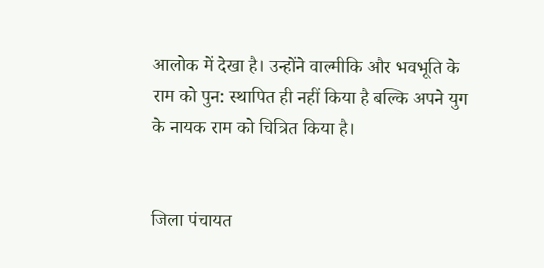आलोक में देखा है। उन्होंने वाल्मीकि और भवभूति के राम को पुन: स्थापित ही नहीं किया है बल्कि अपने युग के नायक राम को चित्रित किया है।


जिला पंचायत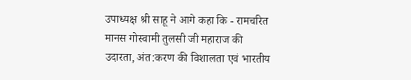उपाध्यक्ष श्री साहू ने आगे कहा कि - रामचरित मानस गोस्वामी तुलसी जी महाराज की उदारता, अंत:करण की विशालता एवं भारतीय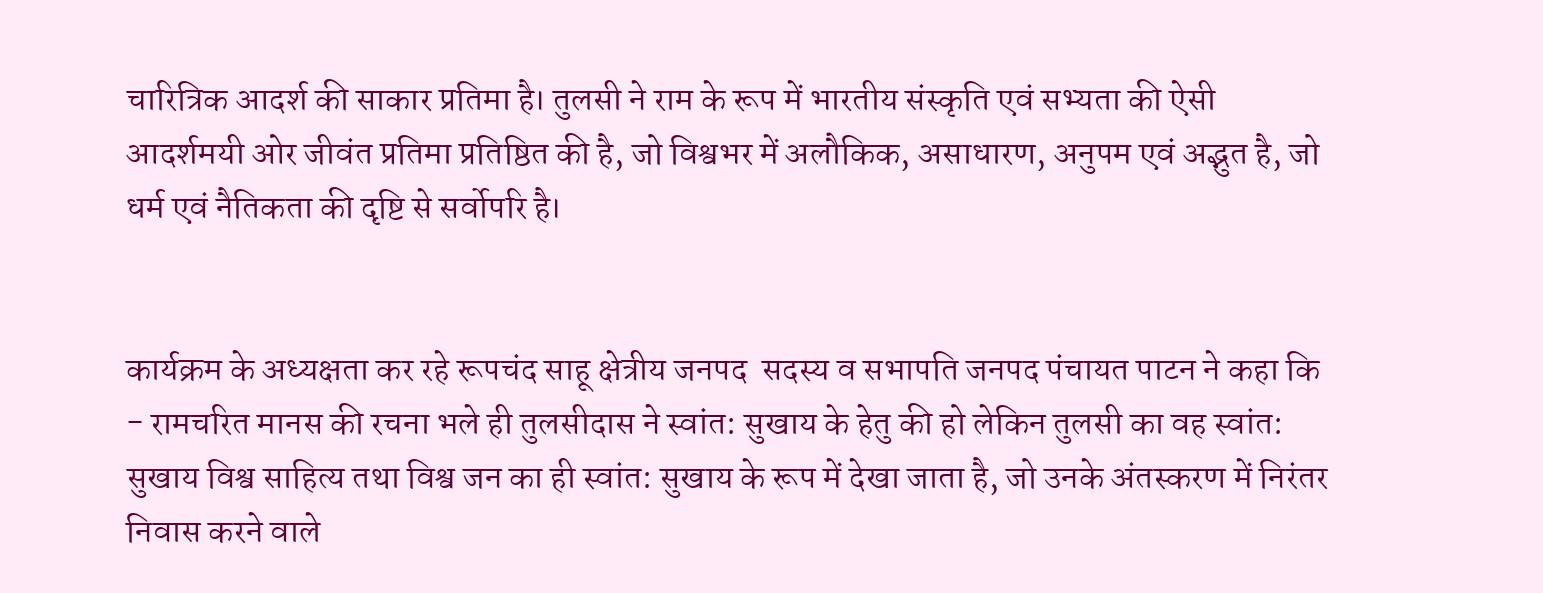चारित्रिक आदर्श की साकार प्रतिमा है। तुलसी ने राम के रूप में भारतीय संस्कृति एवं सभ्यता की ऐसी आदर्शमयी ओर जीवंत प्रतिमा प्रतिष्ठित की है, जो विश्वभर में अलौकिक, असाधारण, अनुपम एवं अद्भुत है, जो धर्म एवं नैतिकता की दृष्टि से सर्वोपरि है।


कार्यक्रम के अध्यक्षता कर रहे रूपचंद साहू क्षेत्रीय जनपद  सदस्य व सभापति जनपद पंचायत पाटन ने कहा कि - रामचरित मानस की रचना भले ही तुलसीदास ने स्वांत: सुखाय के हेतु की हो लेकिन तुलसी का वह स्वांत: सुखाय विश्व साहित्य तथा विश्व जन का ही स्वांत: सुखाय के रूप में देखा जाता है, जो उनके अंतस्करण में निरंतर निवास करने वाले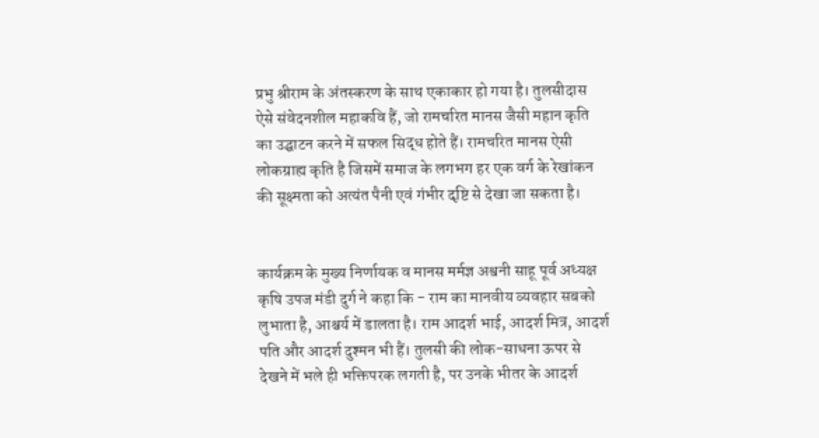प्रभु श्रीराम के अंतस्करण के साथ एकाकार हो गया है। तुलसीदास ऐसे संवेदनशील महाकवि हैं, जो रामचरित मानस जैसी महान कृति का उद्घाटन करने में सफल सिद्ध होते हैं। रामचरित मानस ऐसी लोकग्राह्य कृति है जिसमें समाज के लगभग हर एक वर्ग के रेखांकन की सूक्ष्मता को अत्यंत पैनी एवं गंभीर दृष्टि से देखा जा सकता है।


कार्यक्रम के मुख्य निर्णायक व मानस मर्मज्ञ अश्वनी साहू पूर्व अध्यक्ष कृषि उपज मंडी दुर्ग ने कहा कि - राम का मानवीय व्यवहार सबको लुभाता है, आश्चर्य में डालता है। राम आदर्श भाई, आदर्श मित्र, आदर्श पति और आदर्श दुश्मन भी हैं। तुलसी की लोक-साधना ऊपर से देखने में भले ही भक्तिपरक लगती है, पर उनके भीतर के आदर्श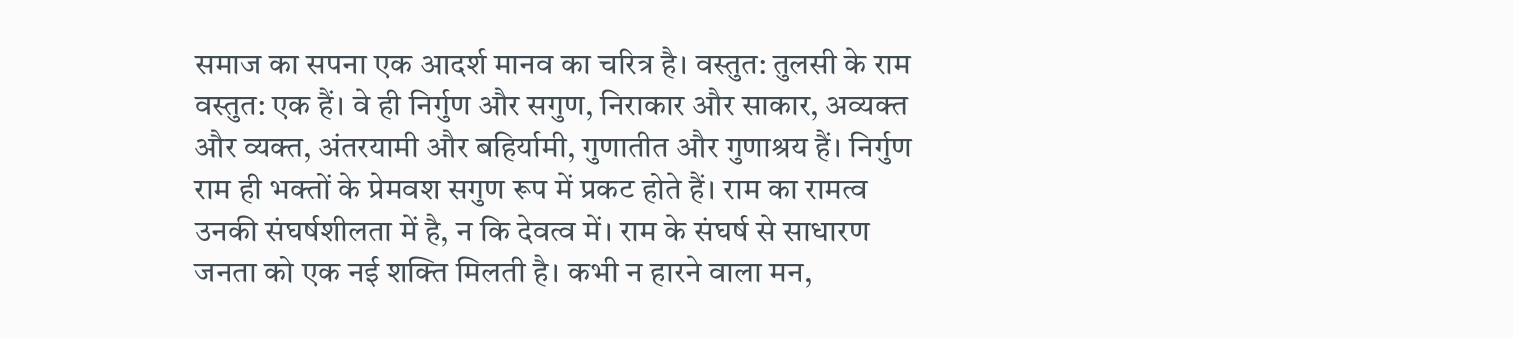समाज का सपना एक आदर्श मानव का चरित्र है। वस्तुत: तुलसी के राम वस्तुत: एक हैं। वे ही निर्गुण और सगुण, निराकार और साकार, अव्यक्त और व्यक्त, अंतरयामी और बहिर्यामी, गुणातीत और गुणाश्रय हैं। निर्गुण राम ही भक्तों के प्रेमवश सगुण रूप में प्रकट होते हैं। राम का रामत्व उनकी संघर्षशीलता में है, न कि देवत्व में। राम के संघर्ष से साधारण जनता को एक नई शक्ति मिलती है। कभी न हारने वाला मन,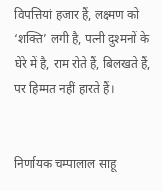विपत्तियां हजार हैं, लक्ष्मण को ‘शक्ति’ लगी है, पत्नी दुश्मनों के घेरे में है, राम रोते हैं, बिलखते हैं, पर हिम्मत नहीं हारते हैं।


निर्णायक चम्पालाल साहू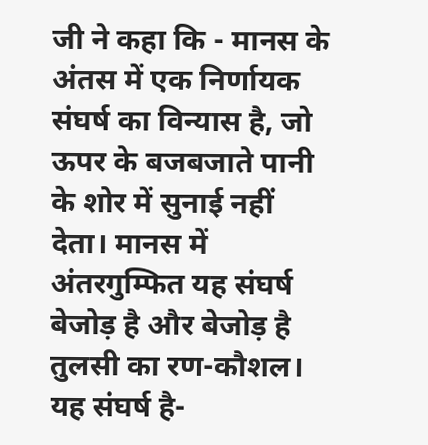जी ने कहा कि - मानस के अंतस में एक निर्णायक संघर्ष का विन्यास है, जो ऊपर के बजबजाते पानी के शोर में सुनाई नहीं देता। मानस में अंतरगुम्फित यह संघर्ष बेजोड़ है और बेजोड़ है तुलसी का रण-कौशल। यह संघर्ष है-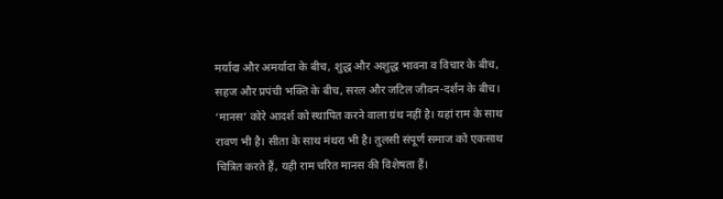मर्यादा और अमर्यादा के बीच, शुद्ध और अशुद्ध भावना व विचार के बीच, सहज और प्रपंची भक्ति के बीच, सरल और जटिल जीवन-दर्शन के बीच। ‘मानस’ कोरे आदर्श को स्थापित करने वाला ग्रंथ नहीं है। यहां राम के साथ रावण भी है। सीता के साथ मंथरा भी है। तुलसी संपूर्ण समाज को एकसाथ चित्रित करते हैं, यही राम चरित मानस की विशेषता हैं।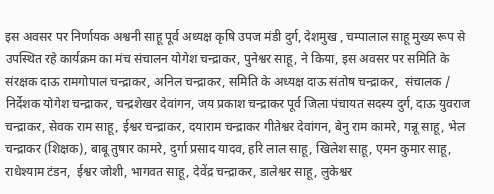इस अवसर पर निर्णायक अश्वनी साहू पूर्व अध्यक्ष कृषि उपज मंडी दुर्ग, देशमुख , चम्पालाल साहू मुख्य रूप से उपस्थित रहे कार्यक्रम का मंच संचालन योगेश चन्द्राकर, पुनेश्वर साहू, ने किया, इस अवसर पर समिति के संरक्षक दाऊ रामगोपाल चन्द्राकर, अनिल चन्द्राकर, समिति के अध्यक्ष दाऊ संतोष चन्द्राकर,  संचालक / निर्देशक योगेश चन्द्राकर, चन्द्रशेखर देवांगन, जय प्रकाश चन्द्राकर पूर्व जिला पंचायत सदस्य दुर्ग, दाऊ युवराज चन्द्राकर, सेवक राम साहू, ईश्वर चन्द्राकर, दयाराम चन्द्राकर गीतेश्वर देवांगन, बेनु राम कामरे, गन्नू साहू, भेल चन्द्राकर (शिक्षक), बाबू तुषार कामरे, दुर्गा प्रसाद यादव, हरि लाल साहू, खिलेश साहू, एमन कुमार साहू, राधेश्याम टंडन,  ईश्वर जोशी, भागवत साहू, देवेंद्र चन्द्राकर, डालेश्वर साहू, लुकेश्वर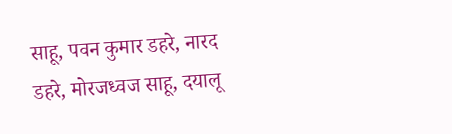साहू, पवन कुमार डहरे, नारद डहरे, मोरजध्वज साहू, दयालू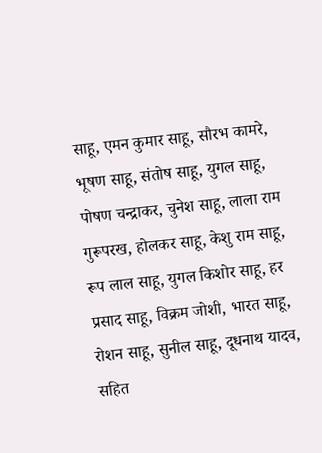साहू, एमन कुमार साहू, सौरभ कामरे, भूषण साहू, संतोष साहू, युगल साहू, पोषण चन्द्राकर, चुनेश साहू, लाला राम गुरूपरख, होलकर साहू, केशु राम साहू, रूप लाल साहू, युगल किशोर साहू, हर प्रसाद साहू, विक्रम जोशी, भारत साहू, रोशन साहू, सुनील साहू, दूधनाथ यादव, सहित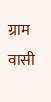ग्राम वासी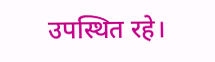उपस्थित रहे।